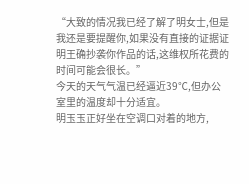“大致的情况我已经了解了明女士,但是我还是要提醒你,如果没有直接的证据证明王确抄袭你作品的话,这维权所花费的时间可能会很长。”
今天的天气气温已经逼近39℃,但办公室里的温度却十分适宜。
明玉玉正好坐在空调口对着的地方,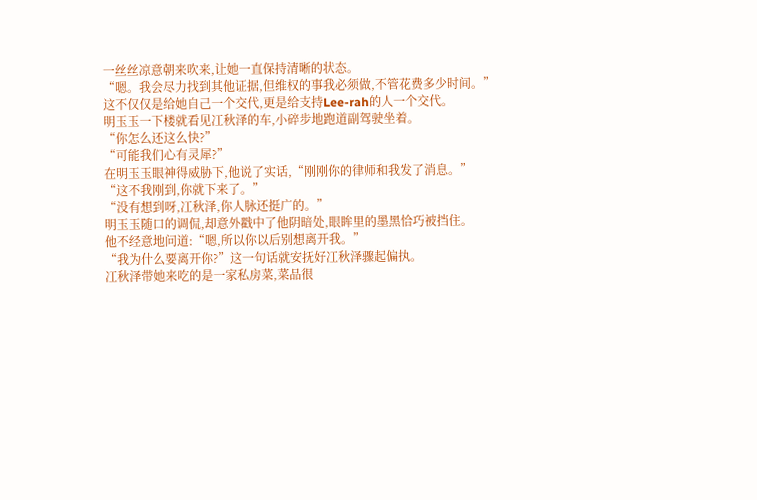一丝丝凉意朝来吹来,让她一直保持清晰的状态。
“嗯。我会尽力找到其他证据,但维权的事我必须做,不管花费多少时间。”
这不仅仅是给她自己一个交代,更是给支持Lee-rah的人一个交代。
明玉玉一下楼就看见冮秋泽的车,小碎步地跑道副驾驶坐着。
“你怎么还这么快?”
“可能我们心有灵犀?”
在明玉玉眼神得威胁下,他说了实话,“刚刚你的律师和我发了消息。”
“这不我刚到,你就下来了。”
“没有想到呀,冮秋泽,你人脉还挺广的。”
明玉玉随口的调侃,却意外戳中了他阴暗处,眼眸里的墨黑恰巧被挡住。
他不经意地问道:“嗯,所以你以后别想离开我。”
“我为什么要离开你?”这一句话就安抚好冮秋泽骤起偏执。
冮秋泽带她来吃的是一家私房菜,菜品很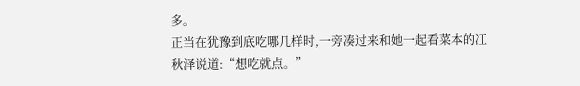多。
正当在犹豫到底吃哪几样时,一旁凑过来和她一起看菜本的冮秋泽说道:“想吃就点。”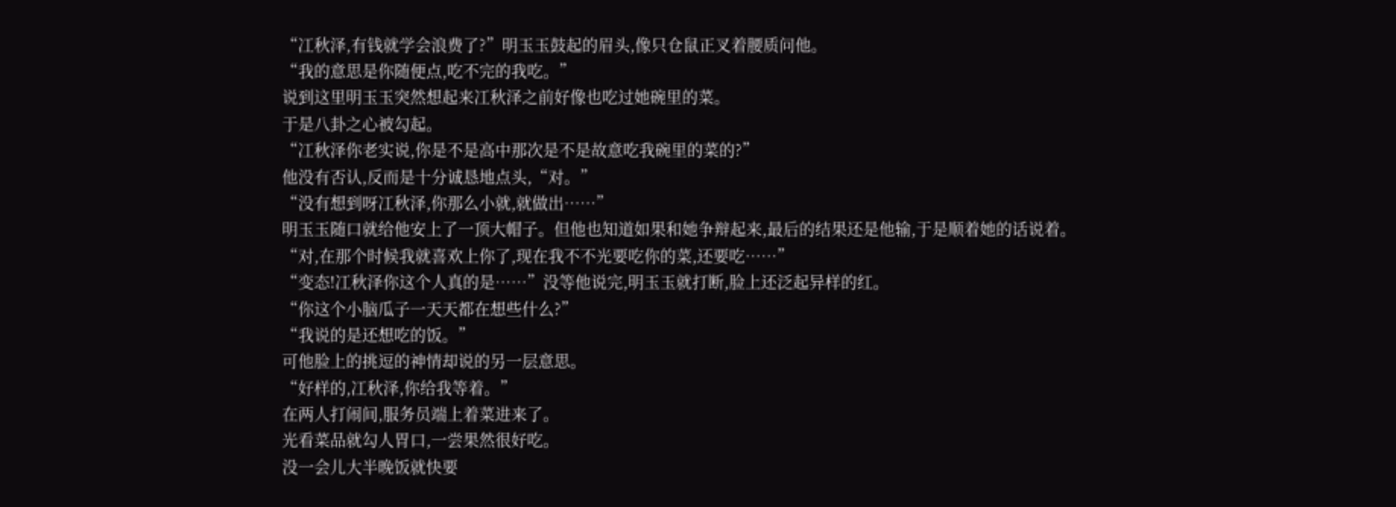“冮秋泽,有钱就学会浪费了?”明玉玉鼓起的眉头,像只仓鼠正叉着腰质问他。
“我的意思是你随便点,吃不完的我吃。”
说到这里明玉玉突然想起来冮秋泽之前好像也吃过她碗里的菜。
于是八卦之心被勾起。
“冮秋泽你老实说,你是不是高中那次是不是故意吃我碗里的菜的?”
他没有否认,反而是十分诚恳地点头,“对。”
“没有想到呀冮秋泽,你那么小就,就做出……”
明玉玉随口就给他安上了一顶大帽子。但他也知道如果和她争辩起来,最后的结果还是他输,于是顺着她的话说着。
“对,在那个时候我就喜欢上你了,现在我不不光要吃你的菜,还要吃……”
“变态!冮秋泽你这个人真的是……”没等他说完,明玉玉就打断,脸上还泛起异样的红。
“你这个小脑瓜子一天天都在想些什么?”
“我说的是还想吃的饭。”
可他脸上的挑逗的神情却说的另一层意思。
“好样的,冮秋泽,你给我等着。”
在两人打闹间,服务员端上着菜进来了。
光看菜品就勾人胃口,一尝果然很好吃。
没一会儿大半晚饭就快要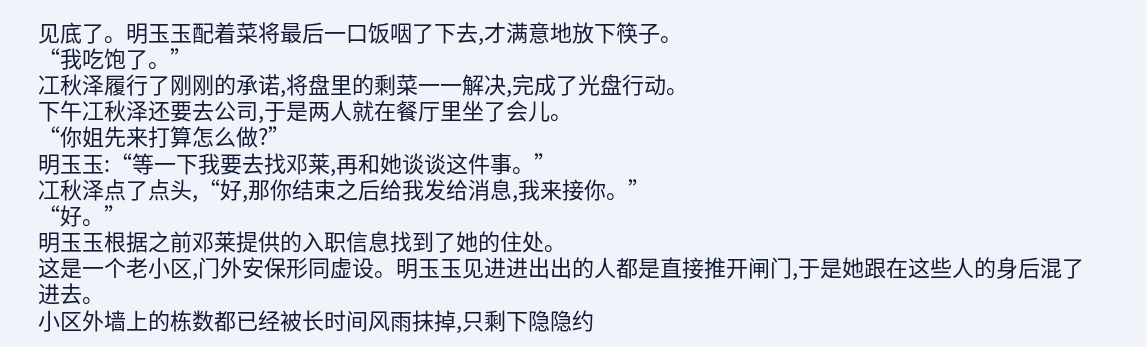见底了。明玉玉配着菜将最后一口饭咽了下去,才满意地放下筷子。
“我吃饱了。”
冮秋泽履行了刚刚的承诺,将盘里的剩菜一一解决,完成了光盘行动。
下午冮秋泽还要去公司,于是两人就在餐厅里坐了会儿。
“你姐先来打算怎么做?”
明玉玉:“等一下我要去找邓莱,再和她谈谈这件事。”
冮秋泽点了点头,“好,那你结束之后给我发给消息,我来接你。”
“好。”
明玉玉根据之前邓莱提供的入职信息找到了她的住处。
这是一个老小区,门外安保形同虚设。明玉玉见进进出出的人都是直接推开闸门,于是她跟在这些人的身后混了进去。
小区外墙上的栋数都已经被长时间风雨抹掉,只剩下隐隐约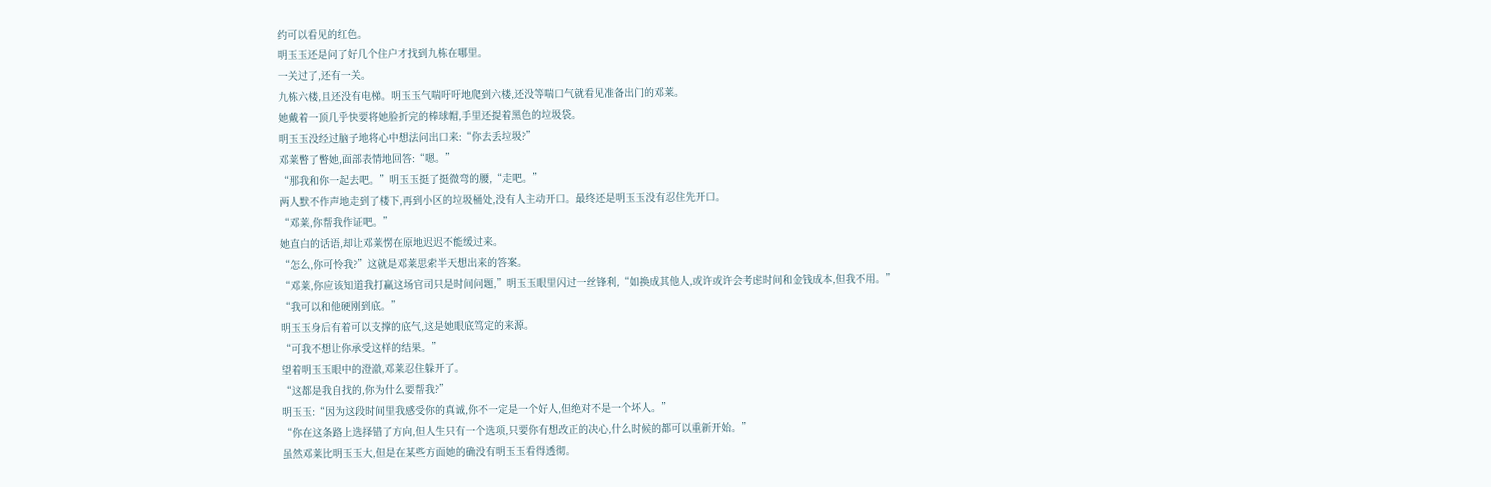约可以看见的红色。
明玉玉还是问了好几个住户才找到九栋在哪里。
一关过了,还有一关。
九栋六楼,且还没有电梯。明玉玉气喘吁吁地爬到六楼,还没等喘口气就看见准备出门的邓莱。
她戴着一顶几乎快要将她脸折完的棒球帽,手里还提着黑色的垃圾袋。
明玉玉没经过脑子地将心中想法问出口来:“你去丢垃圾?”
邓莱瞥了瞥她,面部表情地回答:“嗯。”
“那我和你一起去吧。”明玉玉挺了挺微弯的腰,“走吧。”
两人默不作声地走到了楼下,再到小区的垃圾桶处,没有人主动开口。最终还是明玉玉没有忍住先开口。
“邓莱,你帮我作证吧。”
她直白的话语,却让邓莱愣在原地迟迟不能缓过来。
“怎么,你可怜我?”这就是邓莱思索半天想出来的答案。
“邓莱,你应该知道我打赢这场官司只是时间问题,”明玉玉眼里闪过一丝锋利,“如换成其他人,或许或许会考虑时间和金钱成本,但我不用。”
“我可以和他硬刚到底。”
明玉玉身后有着可以支撑的底气,这是她眼底笃定的来源。
“可我不想让你承受这样的结果。”
望着明玉玉眼中的澄澈,邓莱忍住躲开了。
“这都是我自找的,你为什么要帮我?”
明玉玉:“因为这段时间里我感受你的真诚,你不一定是一个好人,但绝对不是一个坏人。”
“你在这条路上选择错了方向,但人生只有一个选项,只要你有想改正的决心,什么时候的都可以重新开始。”
虽然邓莱比明玉玉大,但是在某些方面她的确没有明玉玉看得透彻。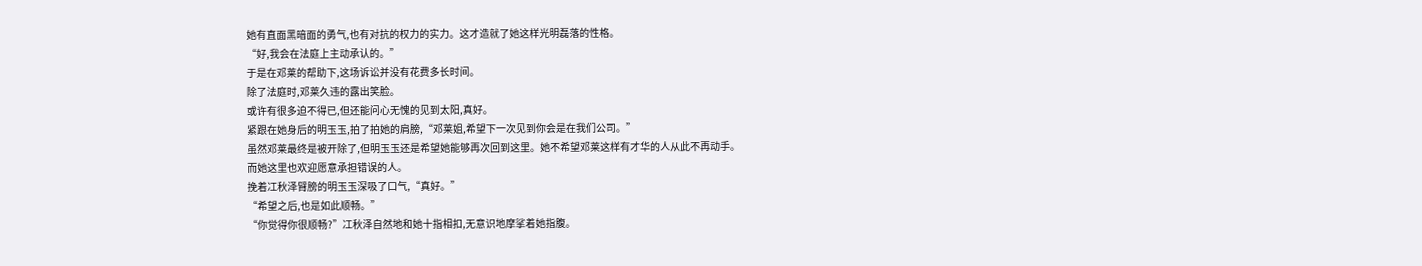她有直面黑暗面的勇气,也有对抗的权力的实力。这才造就了她这样光明磊落的性格。
“好,我会在法庭上主动承认的。”
于是在邓莱的帮助下,这场诉讼并没有花费多长时间。
除了法庭时,邓莱久违的露出笑脸。
或许有很多迫不得已,但还能问心无愧的见到太阳,真好。
紧跟在她身后的明玉玉,拍了拍她的肩膀,“邓莱姐,希望下一次见到你会是在我们公司。”
虽然邓莱最终是被开除了,但明玉玉还是希望她能够再次回到这里。她不希望邓莱这样有才华的人从此不再动手。
而她这里也欢迎愿意承担错误的人。
挽着冮秋泽臂膀的明玉玉深吸了口气,“真好。”
“希望之后,也是如此顺畅。”
“你觉得你很顺畅?”冮秋泽自然地和她十指相扣,无意识地摩挲着她指腹。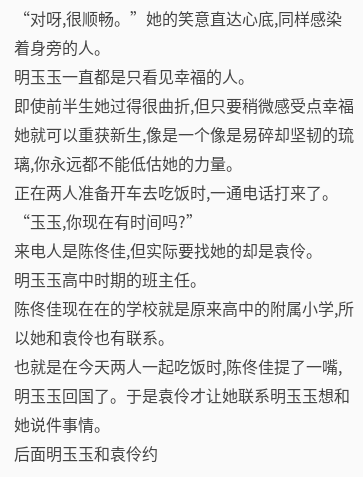“对呀,很顺畅。”她的笑意直达心底,同样感染着身旁的人。
明玉玉一直都是只看见幸福的人。
即使前半生她过得很曲折,但只要稍微感受点幸福她就可以重获新生,像是一个像是易碎却坚韧的琉璃,你永远都不能低估她的力量。
正在两人准备开车去吃饭时,一通电话打来了。
“玉玉,你现在有时间吗?”
来电人是陈佟佳,但实际要找她的却是袁伶。
明玉玉高中时期的班主任。
陈佟佳现在在的学校就是原来高中的附属小学,所以她和袁伶也有联系。
也就是在今天两人一起吃饭时,陈佟佳提了一嘴,明玉玉回国了。于是袁伶才让她联系明玉玉想和她说件事情。
后面明玉玉和袁伶约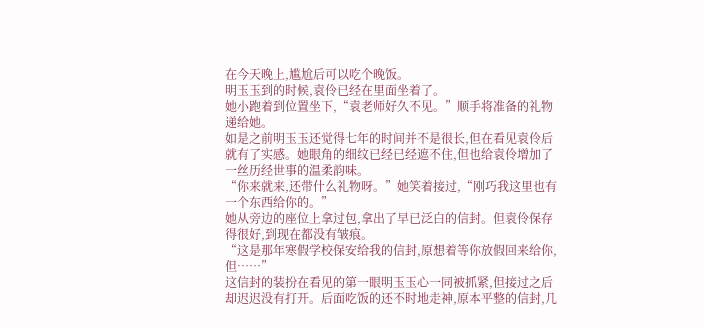在今天晚上,尴尬后可以吃个晚饭。
明玉玉到的时候,袁伶已经在里面坐着了。
她小跑着到位置坐下,“袁老师好久不见。”顺手将准备的礼物递给她。
如是之前明玉玉还觉得七年的时间并不是很长,但在看见袁伶后就有了实感。她眼角的细纹已经已经遮不住,但也给袁伶增加了一丝历经世事的温柔韵味。
“你来就来,还带什么礼物呀。”她笑着接过,“刚巧我这里也有一个东西给你的。”
她从旁边的座位上拿过包,拿出了早已泛白的信封。但袁伶保存得很好,到现在都没有皱痕。
“这是那年寒假学校保安给我的信封,原想着等你放假回来给你,但……”
这信封的装扮在看见的第一眼明玉玉心一同被抓紧,但接过之后却迟迟没有打开。后面吃饭的还不时地走神,原本平整的信封,几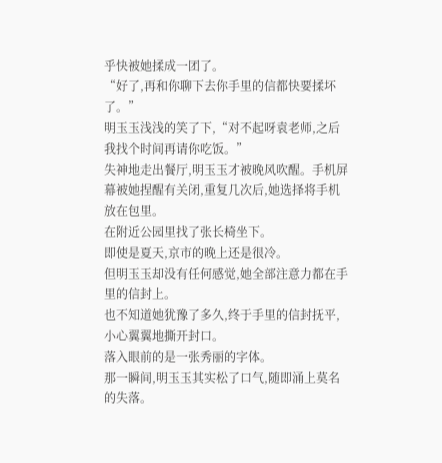乎快被她揉成一团了。
“好了,再和你聊下去你手里的信都快要揉坏了。”
明玉玉浅浅的笑了下,“对不起呀袁老师,之后我找个时间再请你吃饭。”
失神地走出餐厅,明玉玉才被晚风吹醒。手机屏幕被她捏醒有关闭,重复几次后,她选择将手机放在包里。
在附近公园里找了张长椅坐下。
即使是夏天,京市的晚上还是很冷。
但明玉玉却没有任何感觉,她全部注意力都在手里的信封上。
也不知道她犹豫了多久,终于手里的信封抚平,小心翼翼地撕开封口。
落入眼前的是一张秀丽的字体。
那一瞬间,明玉玉其实松了口气,随即涌上莫名的失落。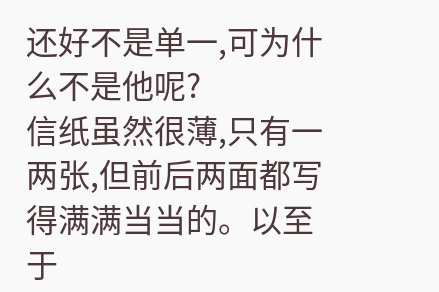还好不是单一,可为什么不是他呢?
信纸虽然很薄,只有一两张,但前后两面都写得满满当当的。以至于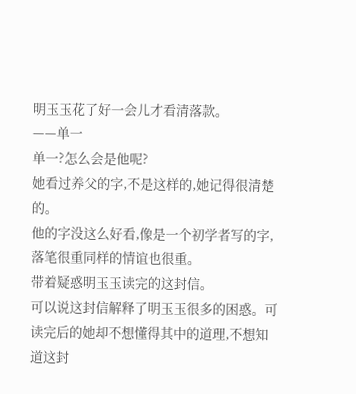明玉玉花了好一会儿才看清落款。
——单一
单一?怎么会是他呢?
她看过养父的字,不是这样的,她记得很清楚的。
他的字没这么好看,像是一个初学者写的字,落笔很重同样的情谊也很重。
带着疑惑明玉玉读完的这封信。
可以说这封信解释了明玉玉很多的困惑。可读完后的她却不想懂得其中的道理,不想知道这封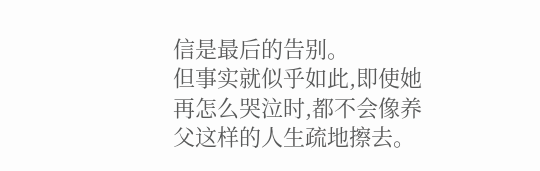信是最后的告别。
但事实就似乎如此,即使她再怎么哭泣时,都不会像养父这样的人生疏地擦去。